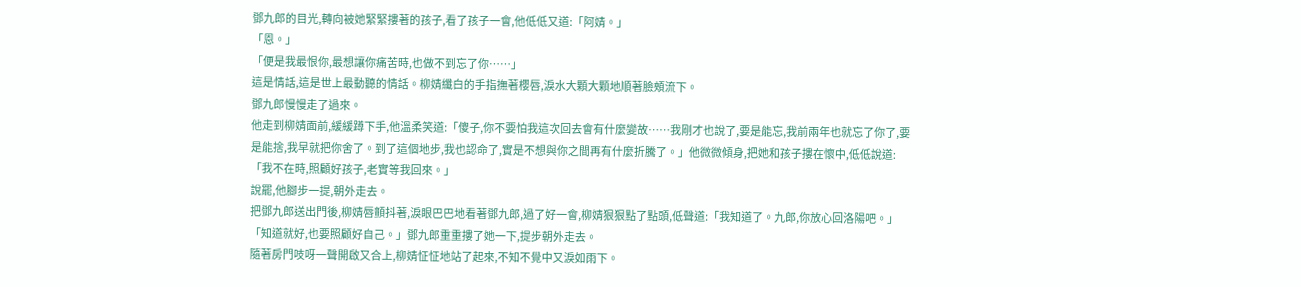鄧九郎的目光,轉向被她緊緊摟著的孩子,看了孩子一會,他低低又道:「阿婧。」
「恩。」
「便是我最恨你,最想讓你痛苦時,也做不到忘了你……」
這是情話,這是世上最動聽的情話。柳婧纖白的手指撫著櫻唇,淚水大顆大顆地順著臉頰流下。
鄧九郎慢慢走了過來。
他走到柳婧面前,緩緩蹲下手,他溫柔笑道:「傻子,你不要怕我這次回去會有什麼變故……我剛才也說了,要是能忘,我前兩年也就忘了你了,要是能捨,我早就把你舍了。到了這個地步,我也認命了,實是不想與你之間再有什麼折騰了。」他微微傾身,把她和孩子摟在懷中,低低說道:「我不在時,照顧好孩子,老實等我回來。」
說罷,他腳步一提,朝外走去。
把鄧九郎送出門後,柳婧唇顫抖著,淚眼巴巴地看著鄧九郎,過了好一會,柳婧狠狠點了點頭,低聲道:「我知道了。九郎,你放心回洛陽吧。」
「知道就好,也要照顧好自己。」鄧九郎重重摟了她一下,提步朝外走去。
隨著房門吱呀一聲開啟又合上,柳婧怔怔地站了起來,不知不覺中又淚如雨下。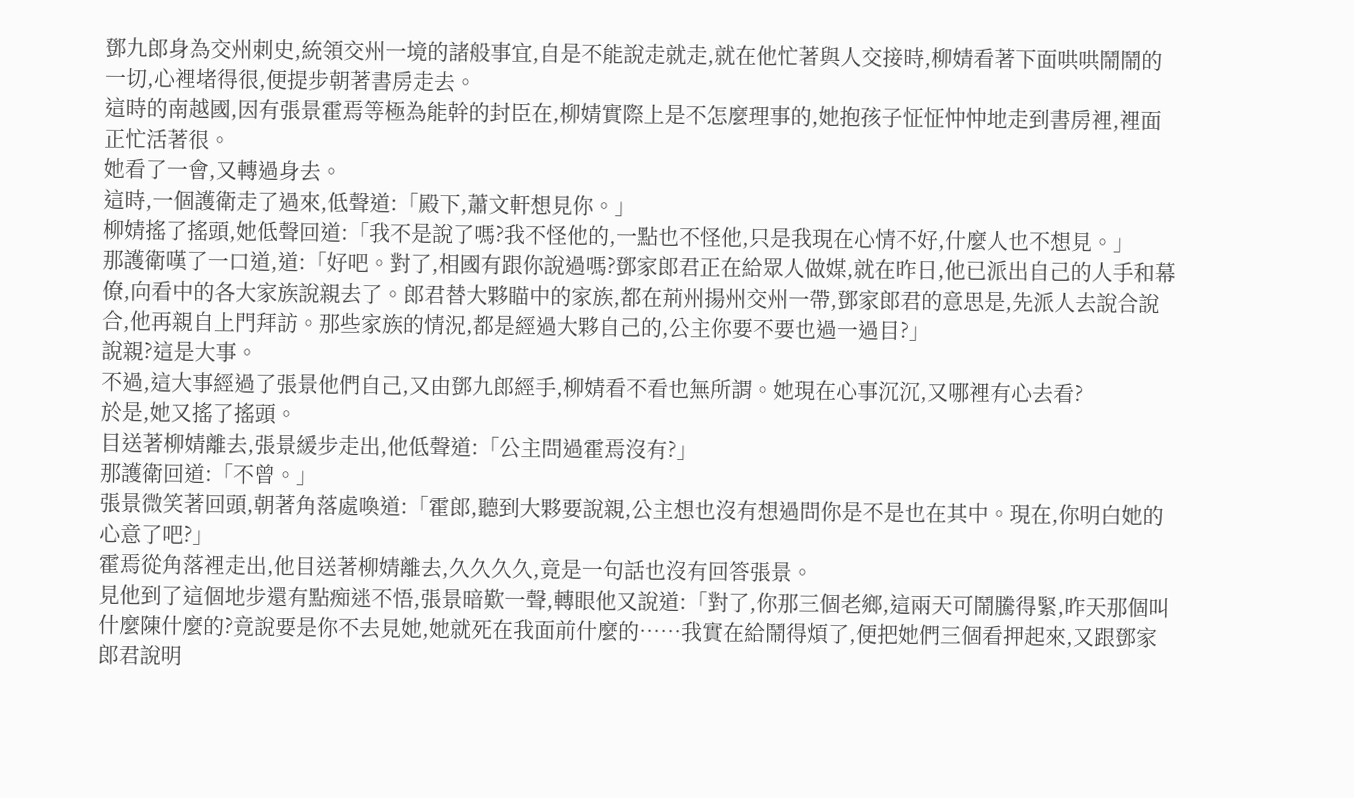鄧九郎身為交州刺史,統領交州一境的諸般事宜,自是不能說走就走,就在他忙著與人交接時,柳婧看著下面哄哄鬧鬧的一切,心裡堵得很,便提步朝著書房走去。
這時的南越國,因有張景霍焉等極為能幹的封臣在,柳婧實際上是不怎麼理事的,她抱孩子怔怔忡忡地走到書房裡,裡面正忙活著很。
她看了一會,又轉過身去。
這時,一個護衛走了過來,低聲道:「殿下,蕭文軒想見你。」
柳婧搖了搖頭,她低聲回道:「我不是說了嗎?我不怪他的,一點也不怪他,只是我現在心情不好,什麼人也不想見。」
那護衛嘆了一口道,道:「好吧。對了,相國有跟你說過嗎?鄧家郎君正在給眾人做媒,就在昨日,他已派出自己的人手和幕僚,向看中的各大家族說親去了。郎君替大夥瞄中的家族,都在荊州揚州交州一帶,鄧家郎君的意思是,先派人去說合說合,他再親自上門拜訪。那些家族的情況,都是經過大夥自己的,公主你要不要也過一過目?」
說親?這是大事。
不過,這大事經過了張景他們自己,又由鄧九郎經手,柳婧看不看也無所謂。她現在心事沉沉,又哪裡有心去看?
於是,她又搖了搖頭。
目送著柳婧離去,張景緩步走出,他低聲道:「公主問過霍焉沒有?」
那護衛回道:「不曾。」
張景微笑著回頭,朝著角落處喚道:「霍郎,聽到大夥要說親,公主想也沒有想過問你是不是也在其中。現在,你明白她的心意了吧?」
霍焉從角落裡走出,他目送著柳婧離去,久久久久,竟是一句話也沒有回答張景。
見他到了這個地步還有點痴迷不悟,張景暗歎一聲,轉眼他又說道:「對了,你那三個老鄉,這兩天可鬧騰得緊,昨天那個叫什麼陳什麼的?竟說要是你不去見她,她就死在我面前什麼的……我實在給鬧得煩了,便把她們三個看押起來,又跟鄧家郎君說明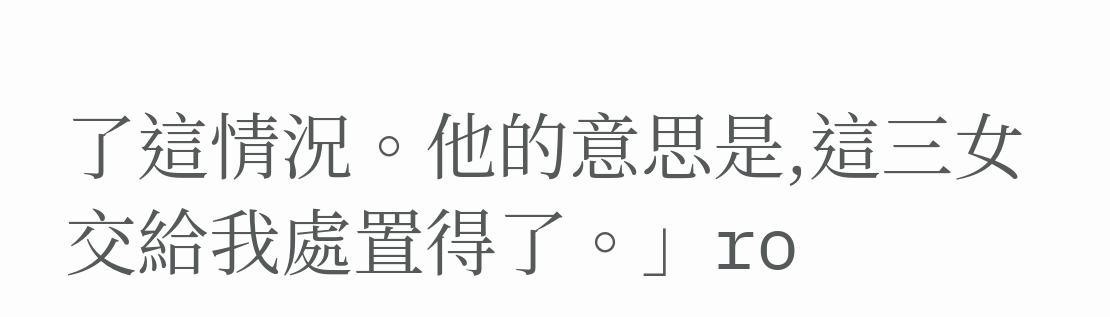了這情況。他的意思是,這三女交給我處置得了。」ro